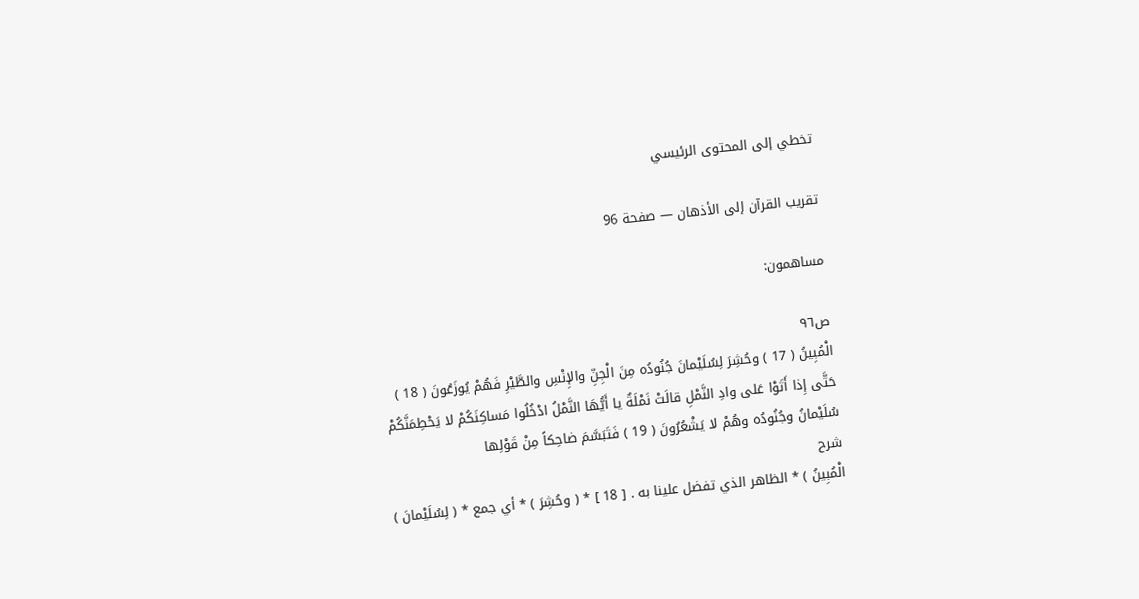تخطي إلى المحتوى الرئيسي

تقريب القرآن إلى الأذهان — صفحة 96

مساهمون:

ص٩٦
الْمُبِينُ ( 17 ) وحُشِرَ لِسُلَيْمانَ جُنُودُه مِنَ الْجِنِّ والإِنْسِ والطَّيْرِ فَهُمْ يُوزَعُونَ ( 18 ) حَتَّى إِذا أَتَوْا عَلى وادِ النَّمْلِ قالَتْ نَمْلَةٌ يا أَيُّهَا النَّمْلُ ادْخُلُوا مَساكِنَكُمْ لا يَحْطِمَنَّكُمْ سُلَيْمانُ وجُنُودُه وهُمْ لا يَشْعُرُونَ ( 19 ) فَتَبَسَّمَ ضاحِكاً مِنْ قَوْلِها
شرح
الْمُبِينُ ) * الظاهر الذي تفضل علينا به . [ 18 ] * ( وحُشِرَ ) * أي جمع * ( لِسُلَيْمانَ )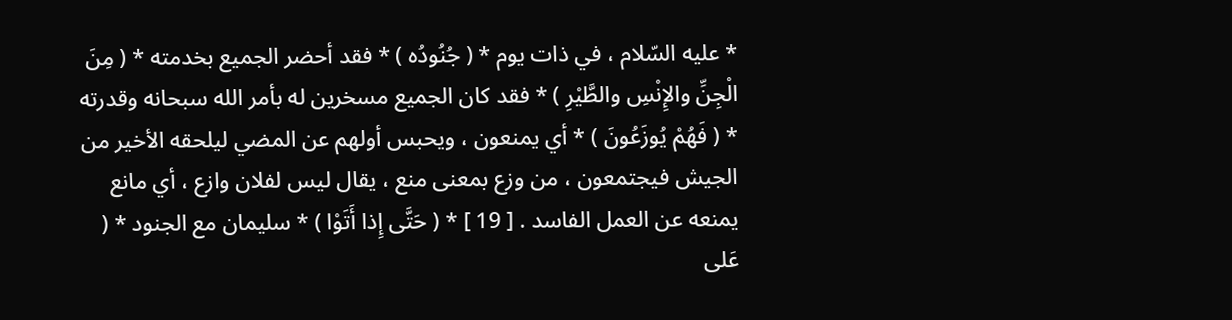* عليه السّلام ، في ذات يوم * ( جُنُودُه ) * فقد أحضر الجميع بخدمته * ( مِنَ الْجِنِّ والإِنْسِ والطَّيْرِ ) * فقد كان الجميع مسخرين له بأمر الله سبحانه وقدرته * ( فَهُمْ يُوزَعُونَ ) * أي يمنعون ، ويحبس أولهم عن المضي ليلحقه الأخير من الجيش فيجتمعون ، من وزع بمعنى منع ، يقال ليس لفلان وازع ، أي مانع يمنعه عن العمل الفاسد . [ 19 ] * ( حَتَّى إِذا أَتَوْا ) * سليمان مع الجنود * ( عَلى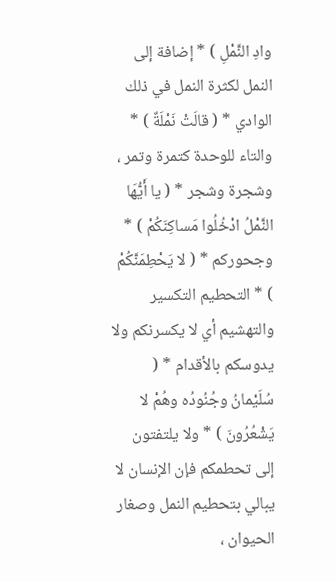وادِ النَّمْلِ ) * إضافة إلى النمل لكثرة النمل في ذلك الوادي * ( قالَتْ نَمْلَةٌ ) * والتاء للوحدة كتمرة وتمر ، وشجرة وشجر * ( يا أَيُّهَا النَّمْلُ ادْخُلُوا مَساكِنَكُمْ ) * وجحوركم * ( لا يَحْطِمَنَّكُمْ ) * التحطيم التكسير والتهشيم أي لا يكسرنكم ولا يدوسكم بالأقدام * ( سُلَيْمانُ وجُنُودُه وهُمْ لا يَشْعُرُونَ ) * ولا يلتفتون إلى تحطمكم فإن الإنسان لا يبالي بتحطيم النمل وصغار الحيوان ،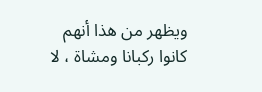ويظهر من هذا أنهم كانوا ركبانا ومشاة ، لا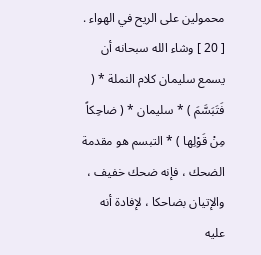محمولين على الريح في الهواء . [ 20 ] وشاء الله سبحانه أن يسمع سليمان كلام النملة * ( فَتَبَسَّمَ ) * سليمان * ( ضاحِكاً مِنْ قَوْلِها ) * التبسم هو مقدمة الضحك ، فإنه ضحك خفيف ، والإتيان بضاحكا ، لإفادة أنه عليه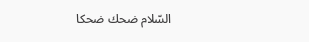السّلام ضحك ضحكا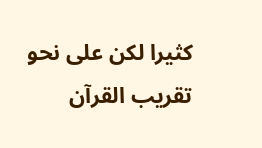كثيرا لكن على نحو
تقريب القرآن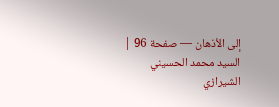إلى الأذهان — صفحة 96 | السيد محمد الحسيني الشيرازي